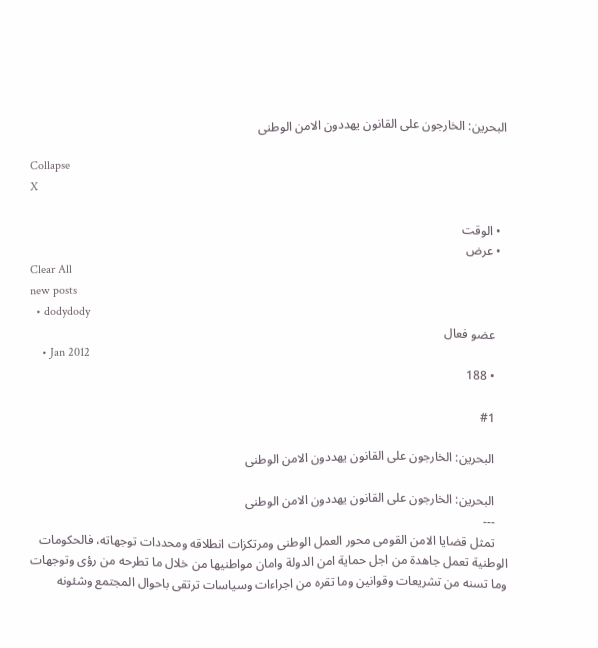البحرين: الخارجون على القانون يهددون الامن الوطنى

Collapse
X

  • الوقت
  • عرض
Clear All
new posts
  • dodydody
    عضو فعال
    • Jan 2012
    • 188

    #1

    البحرين: الخارجون على القانون يهددون الامن الوطنى

    البحرين: الخارجون على القانون يهددون الامن الوطنى
    ---
    تمثل قضايا الامن القومى محور العمل الوطنى ومرتكزات انطلاقه ومحددات توجهاته، فالحكومات الوطنية تعمل جاهدة من اجل حماية امن الدولة وامان مواطنيها من خلال ما تطرحه من رؤى وتوجهات وما تسنه من تشريعات وقوانين وما تقره من اجراءات وسياسات ترتقى باحوال المجتمع وشئونه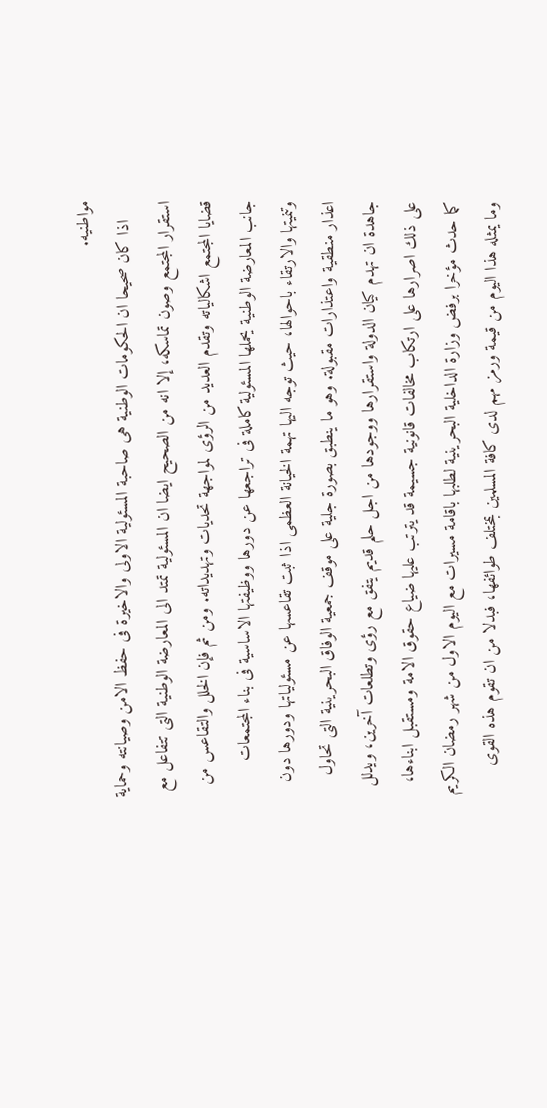مواطنيه.
    اذا كان صحيحا ان الحكومات الوطنية هى صاحبة المسئولية الاولى والاخيرة فى حفظ الامن وصيانته وحماية استقرار المجتمع وصون تماسكه، إلا انه من الصحيح ايضا ان المسئولية تمتد الى المعارضة الوطنية التى تتفاعل مع قضايا المجتمع اشكالياته وتقدم العديد من الرؤى لمواجهة تحديات وتهديداته. ومن ثم فإن الخلل والتقاعس من جانب المعارضة الوطنية يحملها المسئولية كاملة فى تراجعها عن دورها ووظيفتها الاساسية فى بناء المجتمعات وتنميتها والارتقاء باحوالها، حيث توجه اليها تهمة الخيانة العظمى اذا ثبت تقاعسها عن مسئولياتها ودورها دون اعذار منطقية واعتذارات مقبولة. وهو ما ينطبق بصورة جلية على موقف جمعية الوفاق البحرينية التى تحاول جاهدة ان تهدم كيان الدولة واستقرارها ووجودها من اجل حلم قديم يتفق مع رؤى وتطلعات آخرين، ويدلل على ذلك اصرارها على ارتكاب مخالفات قانونية جسيمة قد يترتب عليها ضياع حقوق الامة ومستقبل ابناءها، كما حدث مؤخرا برفض وزارة الداخلية البحرينية لطلبها باقامة مسيرات مع اليوم الاول من شهر رمضان الكريم وما يمثله هذا اليوم من قيمة ورمز مهم لدى كافة المسلمين بمختلف طوائفها، فبدلا من ان تقوم هذه القوى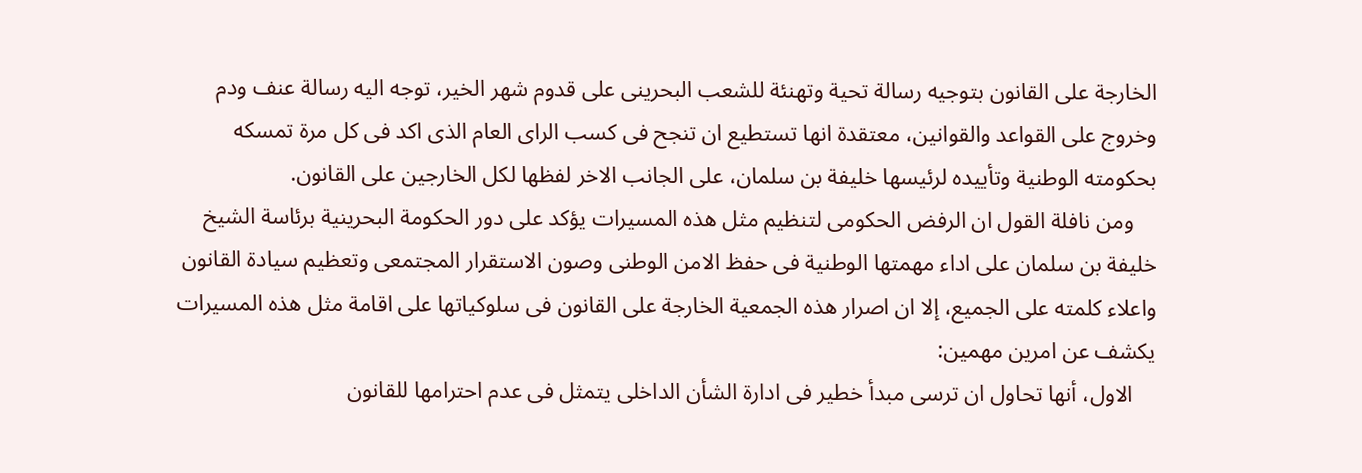الخارجة على القانون بتوجيه رسالة تحية وتهنئة للشعب البحرينى على قدوم شهر الخير، توجه اليه رسالة عنف ودم وخروج على القواعد والقوانين، معتقدة انها تستطيع ان تنجح فى كسب الراى العام الذى اكد فى كل مرة تمسكه بحكومته الوطنية وتأييده لرئيسها خليفة بن سلمان، على الجانب الاخر لفظها لكل الخارجين على القانون.
    ومن نافلة القول ان الرفض الحكومى لتنظيم مثل هذه المسيرات يؤكد على دور الحكومة البحرينية برئاسة الشيخ خليفة بن سلمان على اداء مهمتها الوطنية فى حفظ الامن الوطنى وصون الاستقرار المجتمعى وتعظيم سيادة القانون واعلاء كلمته على الجميع، إلا ان اصرار هذه الجمعية الخارجة على القانون فى سلوكياتها على اقامة مثل هذه المسيرات يكشف عن امرين مهمين:
    الاول، أنها تحاول ان ترسى مبدأ خطير فى ادارة الشأن الداخلى يتمثل فى عدم احترامها للقانون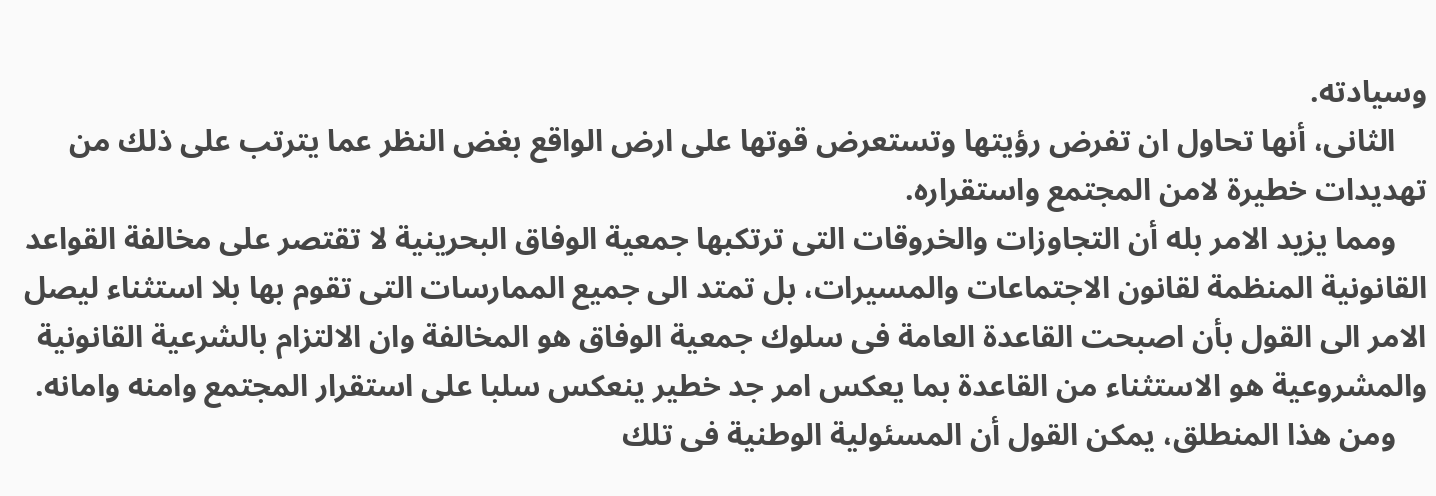وسيادته.
    الثانى، أنها تحاول ان تفرض رؤيتها وتستعرض قوتها على ارض الواقع بغض النظر عما يترتب على ذلك من تهديدات خطيرة لامن المجتمع واستقراره.
    ومما يزيد الامر بله أن التجاوزات والخروقات التى ترتكبها جمعية الوفاق البحرينية لا تقتصر على مخالفة القواعد القانونية المنظمة لقانون الاجتماعات والمسيرات، بل تمتد الى جميع الممارسات التى تقوم بها بلا استثناء ليصل الامر الى القول بأن اصبحت القاعدة العامة فى سلوك جمعية الوفاق هو المخالفة وان الالتزام بالشرعية القانونية والمشروعية هو الاستثناء من القاعدة بما يعكس امر جد خطير ينعكس سلبا على استقرار المجتمع وامنه وامانه.
    ومن هذا المنطلق، يمكن القول أن المسئولية الوطنية فى تلك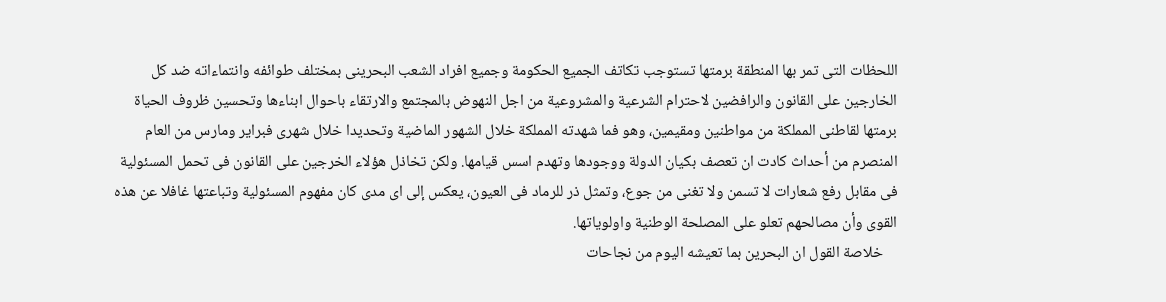اللحظات التى تمر بها المنطقة برمتها تستوجب تكاتف الجميع الحكومة وجميع افراد الشعب البحرينى بمختلف طوائفه وانتماءاته ضد كل الخارجين على القانون والرافضين لاحترام الشرعية والمشروعية من اجل النهوض بالمجتمع والارتقاء باحوال ابناءها وتحسين ظروف الحياة برمتها لقاطنى المملكة من مواطنين ومقيمين، وهو فما شهدته المملكة خلال الشهور الماضية وتحديدا خلال شهرى فبراير ومارس من العام المنصرم من أحداث كادت ان تعصف بكيان الدولة ووجودها وتهدم اسس قيامها. ولكن تخاذل هؤلاء الخرجين على القانون فى تحمل المسئولية فى مقابل رفع شعارات لا تسمن ولا تغنى من جوع، وتمثل ذر للرماد فى العيون، يعكس إلى اى مدى كان مفهوم المسئولية وتباعتها غافلا عن هذه القوى وأن مصالحهم تعلو على المصلحة الوطنية واولوياتها.
    خلاصة القول ان البحرين بما تعيشه اليوم من نجاحات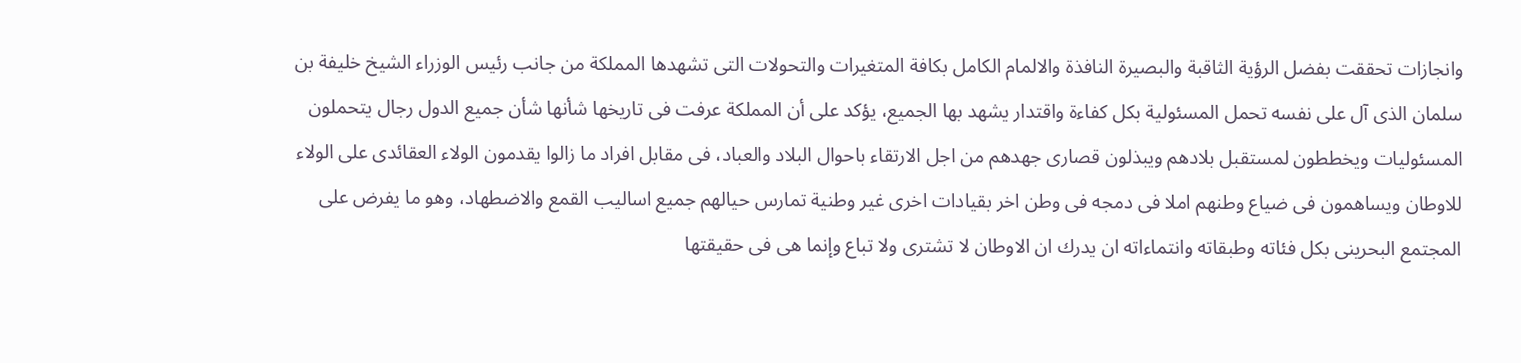وانجازات تحققت بفضل الرؤية الثاقبة والبصيرة النافذة والالمام الكامل بكافة المتغيرات والتحولات التى تشهدها المملكة من جانب رئيس الوزراء الشيخ خليفة بن سلمان الذى آل على نفسه تحمل المسئولية بكل كفاءة واقتدار يشهد بها الجميع، يؤكد على أن المملكة عرفت فى تاريخها شأنها شأن جميع الدول رجال يتحملون المسئوليات ويخططون لمستقبل بلادهم ويبذلون قصارى جهدهم من اجل الارتقاء باحوال البلاد والعباد، فى مقابل افراد ما زالوا يقدمون الولاء العقائدى على الولاء للاوطان ويساهمون فى ضياع وطنهم املا فى دمجه فى وطن اخر بقيادات اخرى غير وطنية تمارس حيالهم جميع اساليب القمع والاضطهاد، وهو ما يفرض على المجتمع البحرينى بكل فئاته وطبقاته وانتماءاته ان يدرك ان الاوطان لا تشترى ولا تباع وإنما هى فى حقيقتها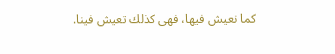كما نعيش فيها، فهى كذلك تعيش فينا.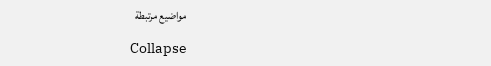مواضيع مرتبطة

Collapse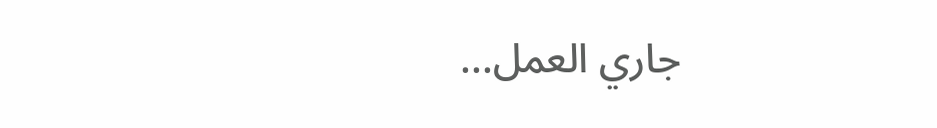جاري العمل...